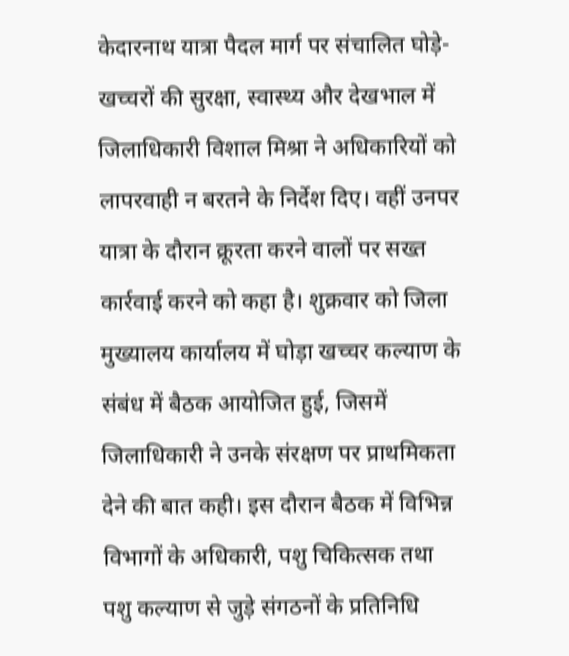केदारनाथ यात्रा पैदल मार्ग पर संचालित घोड़े-खच्चरों की सुरक्षा, स्वास्थ्य और देखभाल में जिलाधिकारी विशाल मिश्रा ने अधिकारियों को लापरवाही न बरतने के निर्देश दिए। वहीं उनपर यात्रा के दौरान क्रूरता करने वालों पर सख्त कार्रवाई करने को कहा है। शुक्रवार को जिला मुख्यालय कार्यालय में घोड़ा खच्चर कल्याण के संबंध में बैठक आयोजित हुई, जिसमें जिलाधिकारी ने उनके संरक्षण पर प्राथमिकता देने की बात कही। इस दौरान बैठक में विभिन्न विभागों के अधिकारी, पशु चिकित्सक तथा पशु कल्याण से जुड़े संगठनों के प्रतिनिधि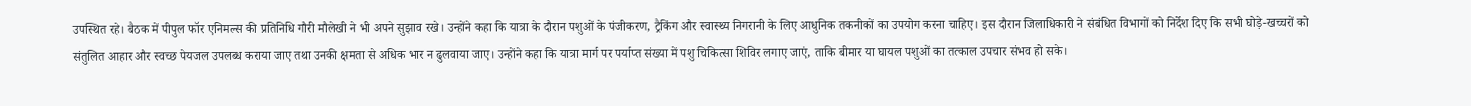उपस्थित रहे। बैठक में पीपुल फॉर एनिमल्स की प्रतिनिधि गौरी मौलेखी ने भी अपने सुझाव रखे। उन्होंने कहा कि यात्रा के दौरान पशुओं के पंजीकरण, ट्रैकिंग और स्वास्थ्य निगरानी के लिए आधुनिक तकनीकों का उपयोग करना चाहिए। इस दौरान जिलाधिकारी ने संबंधित विभागों को निर्देश दिए कि सभी घोड़े-खच्चरों को संतुलित आहार और स्वच्छ पेयजल उपलब्ध कराया जाए तथा उनकी क्षमता से अधिक भार न ढुलवाया जाए। उन्होंने कहा कि यात्रा मार्ग पर पर्याप्त संख्या में पशु चिकित्सा शिविर लगाए जाएं, ताकि बीमार या घायल पशुओं का तत्काल उपचार संभव हो सके।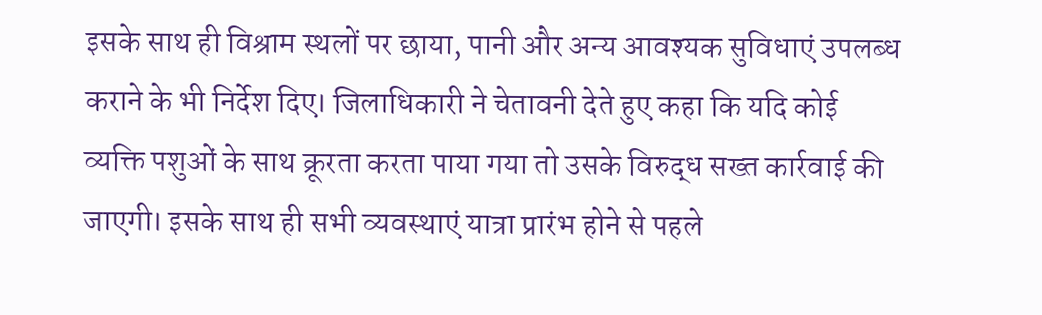इसके साथ ही विश्राम स्थलों पर छाया, पानी और अन्य आवश्यक सुविधाएं उपलब्ध कराने के भी निर्देश दिए। जिलाधिकारी ने चेतावनी देते हुए कहा कि यदि कोई व्यक्ति पशुओं के साथ क्रूरता करता पाया गया तो उसके विरुद्ध सख्त कार्रवाई की जाएगी। इसके साथ ही सभी व्यवस्थाएं यात्रा प्रारंभ होने से पहले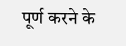पूर्ण करने के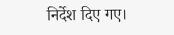निर्देश दिए गए।